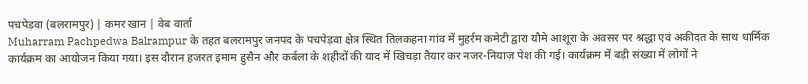पचपेड़वा (बलरामपुर) | कमर खान | वेब वार्ता
Muharram Pachpedwa Balrampur के तहत बलरामपुर जनपद के पचपेड़वा क्षेत्र स्थित तिलकहना गांव में मुहर्रम कमेटी द्वारा यौमे आशूरा के अवसर पर श्रद्धा एवं अकीदत के साथ धार्मिक कार्यक्रम का आयोजन किया गया। इस दौरान हजरत इमाम हुसैन और कर्बला के शहीदों की याद में खिचड़ा तैयार कर नजर-नियाज़ पेश की गई। कार्यक्रम में बड़ी संख्या में लोगों ने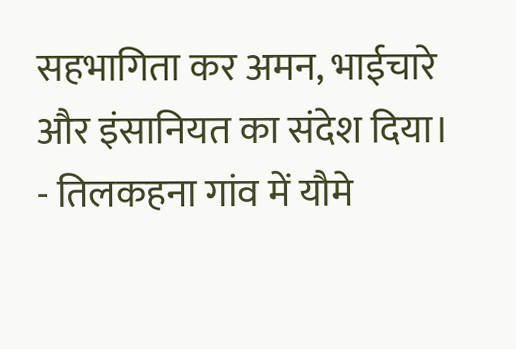सहभागिता कर अमन, भाईचारे और इंसानियत का संदेश दिया।
- तिलकहना गांव में यौमे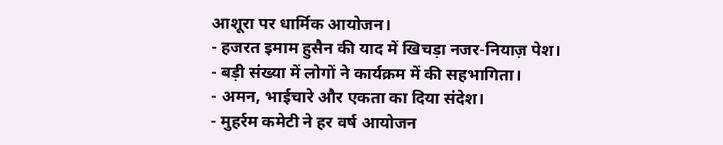आशूरा पर धार्मिक आयोजन।
- हजरत इमाम हुसैन की याद में खिचड़ा नजर-नियाज़ पेश।
- बड़ी संख्या में लोगों ने कार्यक्रम में की सहभागिता।
- अमन, भाईचारे और एकता का दिया संदेश।
- मुहर्रम कमेटी ने हर वर्ष आयोजन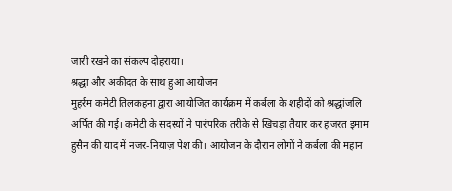जारी रखने का संकल्प दोहराया।
श्रद्धा और अकीदत के साथ हुआ आयोजन
मुहर्रम कमेटी तिलकहना द्वारा आयोजित कार्यक्रम में कर्बला के शहीदों को श्रद्धांजलि अर्पित की गई। कमेटी के सदस्यों ने पारंपरिक तरीके से खिचड़ा तैयार कर हजरत इमाम हुसैन की याद में नजर-नियाज़ पेश की। आयोजन के दौरान लोगों ने कर्बला की महान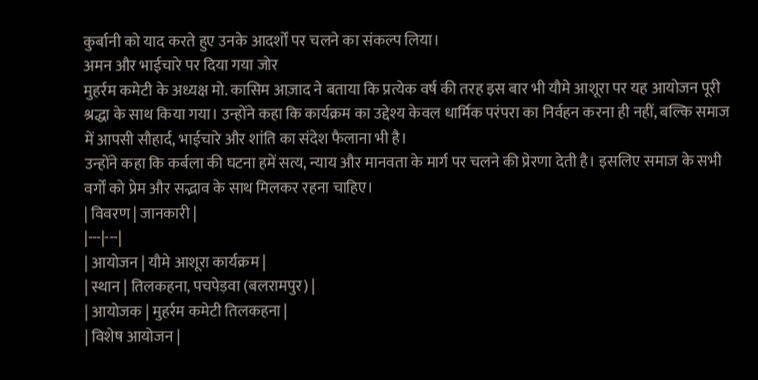कुर्बानी को याद करते हुए उनके आदर्शों पर चलने का संकल्प लिया।
अमन और भाईचारे पर दिया गया जोर
मुहर्रम कमेटी के अध्यक्ष मो. कासिम आज़ाद ने बताया कि प्रत्येक वर्ष की तरह इस बार भी यौमे आशूरा पर यह आयोजन पूरी श्रद्धा के साथ किया गया। उन्होंने कहा कि कार्यक्रम का उद्देश्य केवल धार्मिक परंपरा का निर्वहन करना ही नहीं, बल्कि समाज में आपसी सौहार्द, भाईचारे और शांति का संदेश फैलाना भी है।
उन्होंने कहा कि कर्बला की घटना हमें सत्य, न्याय और मानवता के मार्ग पर चलने की प्रेरणा देती है। इसलिए समाज के सभी वर्गों को प्रेम और सद्भाव के साथ मिलकर रहना चाहिए।
| विवरण | जानकारी |
|---|---|
| आयोजन | यौमे आशूरा कार्यक्रम |
| स्थान | तिलकहना, पचपेड़वा (बलरामपुर) |
| आयोजक | मुहर्रम कमेटी तिलकहना |
| विशेष आयोजन |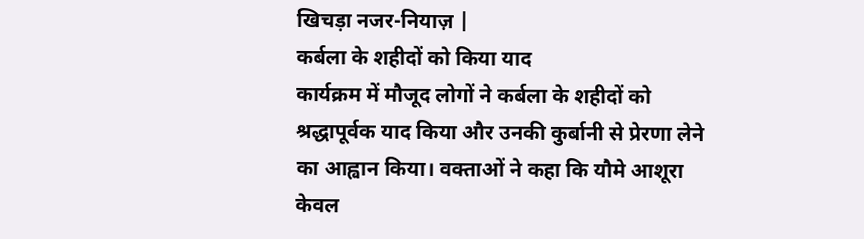खिचड़ा नजर-नियाज़ |
कर्बला के शहीदों को किया याद
कार्यक्रम में मौजूद लोगों ने कर्बला के शहीदों को श्रद्धापूर्वक याद किया और उनकी कुर्बानी से प्रेरणा लेने का आह्वान किया। वक्ताओं ने कहा कि यौमे आशूरा केवल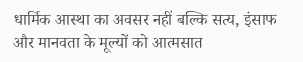धार्मिक आस्था का अवसर नहीं बल्कि सत्य, इंसाफ और मानवता के मूल्यों को आत्मसात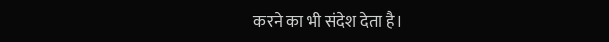करने का भी संदेश देता है।